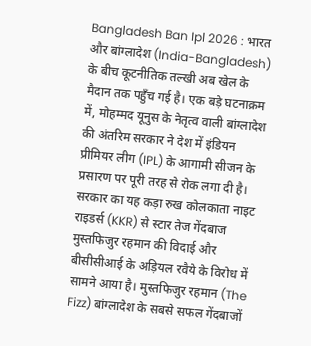Bangladesh Ban Ipl 2026 : भारत और बांग्लादेश (India-Bangladesh) के बीच कूटनीतिक तल्खी अब खेल के मैदान तक पहुँच गई है। एक बड़े घटनाक्रम में, मोहम्मद यूनुस के नेतृत्व वाली बांग्लादेश की अंतरिम सरकार ने देश में इंडियन प्रीमियर लीग (IPL) के आगामी सीजन के प्रसारण पर पूरी तरह से रोक लगा दी है। सरकार का यह कड़ा रुख कोलकाता नाइट राइडर्स (KKR) से स्टार तेज गेंदबाज मुस्तफिजुर रहमान की विदाई और बीसीसीआई के अड़ियल रवैये के विरोध में सामने आया है। मुस्तफिजुर रहमान (The Fizz) बांग्लादेश के सबसे सफल गेंदबाजों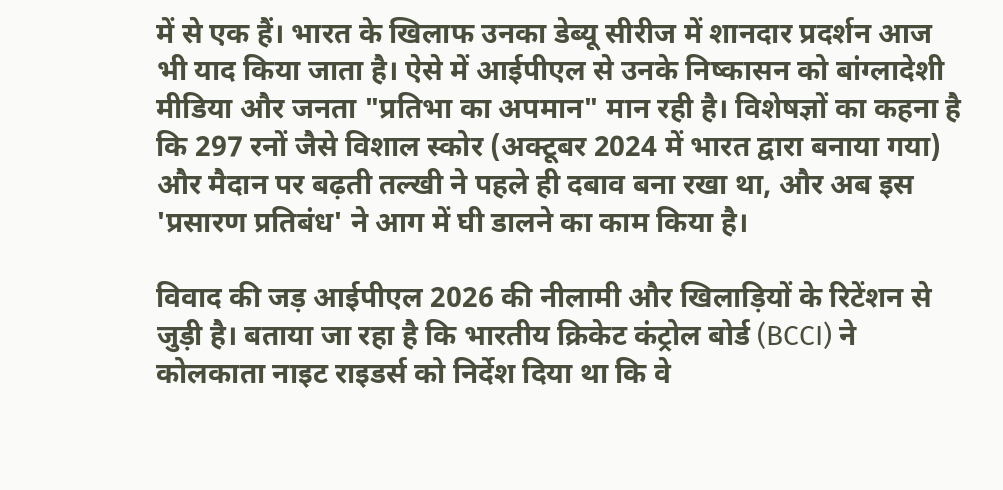में से एक हैं। भारत के खिलाफ उनका डेब्यू सीरीज में शानदार प्रदर्शन आज भी याद किया जाता है। ऐसे में आईपीएल से उनके निष्कासन को बांग्लादेशी मीडिया और जनता "प्रतिभा का अपमान" मान रही है। विशेषज्ञों का कहना है कि 297 रनों जैसे विशाल स्कोर (अक्टूबर 2024 में भारत द्वारा बनाया गया) और मैदान पर बढ़ती तल्खी ने पहले ही दबाव बना रखा था, और अब इस 'प्रसारण प्रतिबंध' ने आग में घी डालने का काम किया है।

विवाद की जड़ आईपीएल 2026 की नीलामी और खिलाड़ियों के रिटेंशन से जुड़ी है। बताया जा रहा है कि भारतीय क्रिकेट कंट्रोल बोर्ड (BCCI) ने कोलकाता नाइट राइडर्स को निर्देश दिया था कि वे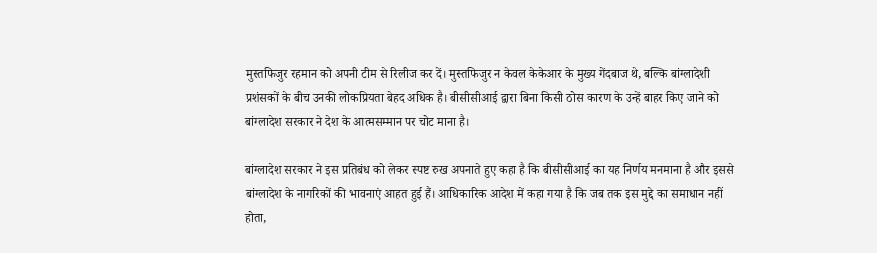मुस्तफिजुर रहमान को अपनी टीम से रिलीज कर दें। मुस्तफिजुर न केवल केकेआर के मुख्य गेंदबाज थे, बल्कि बांग्लादेशी प्रशंसकों के बीच उनकी लोकप्रियता बेहद अधिक है। बीसीसीआई द्वारा बिना किसी ठोस कारण के उन्हें बाहर किए जाने को बांग्लादेश सरकार ने देश के आत्मसम्मान पर चोट माना है।

बांग्लादेश सरकार ने इस प्रतिबंध को लेकर स्पष्ट रुख अपनाते हुए कहा है कि बीसीसीआई का यह निर्णय मनमाना है और इससे बांग्लादेश के नागरिकों की भावनाएं आहत हुई हैं। आधिकारिक आदेश में कहा गया है कि जब तक इस मुद्दे का समाधान नहीं होता,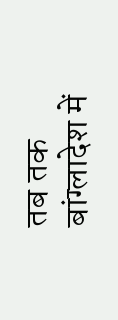तब तक बांग्लादेश में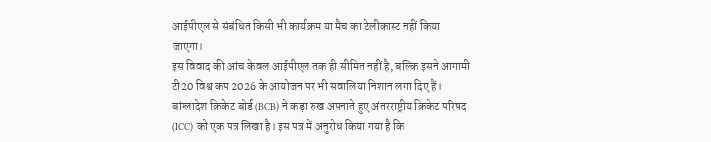आईपीएल से संबंधित किसी भी कार्यक्रम या मैच का टेलीकास्ट नहीं किया जाएगा।
इस विवाद की आंच केवल आईपीएल तक ही सीमित नहीं है, बल्कि इसने आगामी टी20 विश्व कप 2026 के आयोजन पर भी सवालिया निशान लगा दिए हैं। बांग्लादेश क्रिकेट बोर्ड (BCB) ने कड़ा रुख अपनाते हुए अंतरराष्ट्रीय क्रिकेट परिषद (ICC) को एक पत्र लिखा है। इस पत्र में अनुरोध किया गया है कि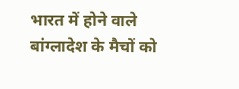भारत में होने वाले बांग्लादेश के मैचों को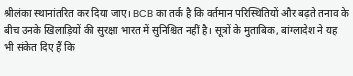श्रीलंका स्थानांतरित कर दिया जाए। BCB का तर्क है कि वर्तमान परिस्थितियों और बढ़ते तनाव के बीच उनके खिलाड़ियों की सुरक्षा भारत में सुनिश्चित नहीं है। सूत्रों के मुताबिक, बांग्लादेश ने यह भी संकेत दिए हैं कि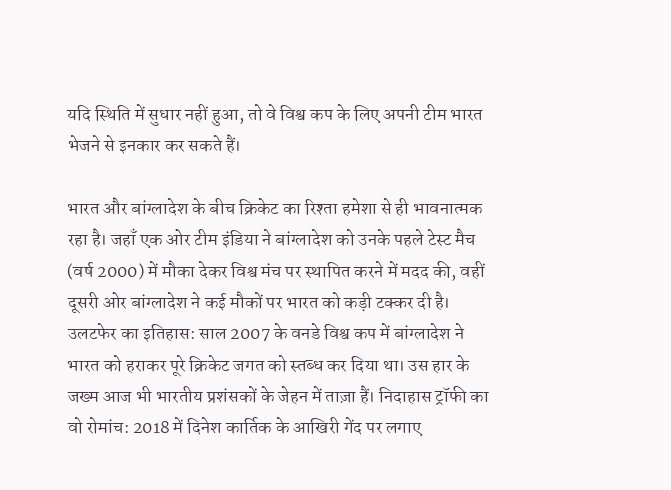यदि स्थिति में सुधार नहीं हुआ, तो वे विश्व कप के लिए अपनी टीम भारत भेजने से इनकार कर सकते हैं।

भारत और बांग्लादेश के बीच क्रिकेट का रिश्ता हमेशा से ही भावनात्मक रहा है। जहाँ एक ओर टीम इंडिया ने बांग्लादेश को उनके पहले टेस्ट मैच (वर्ष 2000) में मौका देकर विश्व मंच पर स्थापित करने में मदद की, वहीं दूसरी ओर बांग्लादेश ने कई मौकों पर भारत को कड़ी टक्कर दी है।
उलटफेर का इतिहास: साल 2007 के वनडे विश्व कप में बांग्लादेश ने भारत को हराकर पूरे क्रिकेट जगत को स्तब्ध कर दिया था। उस हार के जख्म आज भी भारतीय प्रशंसकों के जेहन में ताज़ा हैं। निदाहास ट्रॉफी का वो रोमांच: 2018 में दिनेश कार्तिक के आखिरी गेंद पर लगाए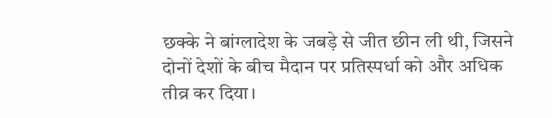छक्के ने बांग्लादेश के जबड़े से जीत छीन ली थी, जिसने दोनों देशों के बीच मैदान पर प्रतिस्पर्धा को और अधिक तीव्र कर दिया।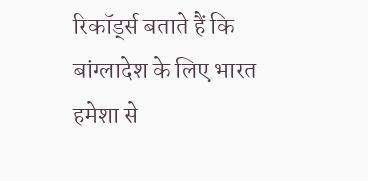रिकॉर्ड्स बताते हैं कि बांग्लादेश के लिए भारत हमेशा से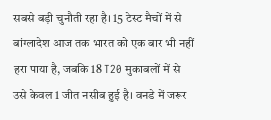सबसे बड़ी चुनौती रहा है। 15 टेस्ट मैचों में से बांग्लादेश आज तक भारत को एक बार भी नहीं हरा पाया है, जबकि 18 T20 मुकाबलों में से उसे केवल 1 जीत नसीब हुई है। वनडे में जरूर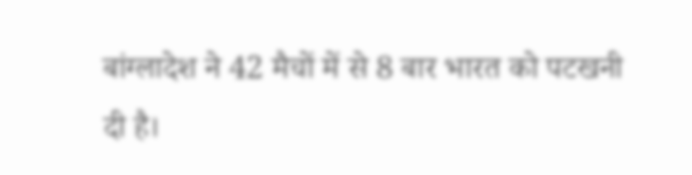बांग्लादेश ने 42 मैचों में से 8 बार भारत को पटखनी दी है।